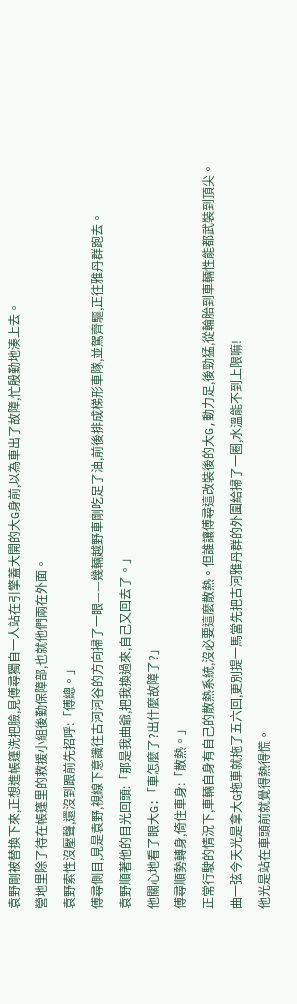袁野剛被替換下來,正想進帳篷洗把臉,見傅尋獨自一人站在引擎蓋大開的大G身前,以為車出了故障,忙殷勤地湊上去。
營地里除了待在帳篷里的救援小組後勤保障部,也就他們兩在外面。
袁野索性沒壓聲,還沒到跟前先招呼:「傅總。」
傅尋側目,見是袁野,視線下意識往古河河谷的方向掃了一眼——幾輛越野車剛吃足了油,前後排成梯形車隊,並駕齊驅,正往雅丹群跑去。
袁野順著他的目光回頭:「那是我曲爺,把我換過來,自己又回去了。」
他關心地看了眼大G:「車怎麼了?出什麼故障了?」
傅尋順勢轉身,倚住車身:「散熱。」
正常行駛的情況下,車輛自身有自己的散熱系統,沒必要這麼散熱。但誰讓傅尋這改裝後的大G,動力足,後勁猛,從輪胎到車輛性能都武裝到頂尖。
曲一弦今天光是拿大G拖車就拖了五六回,更別提一馬當先把古河雅丹群的外圍給掃了一圈,水溫能不到上限嘛!
他光是站在車頭前就覺得熱得慌。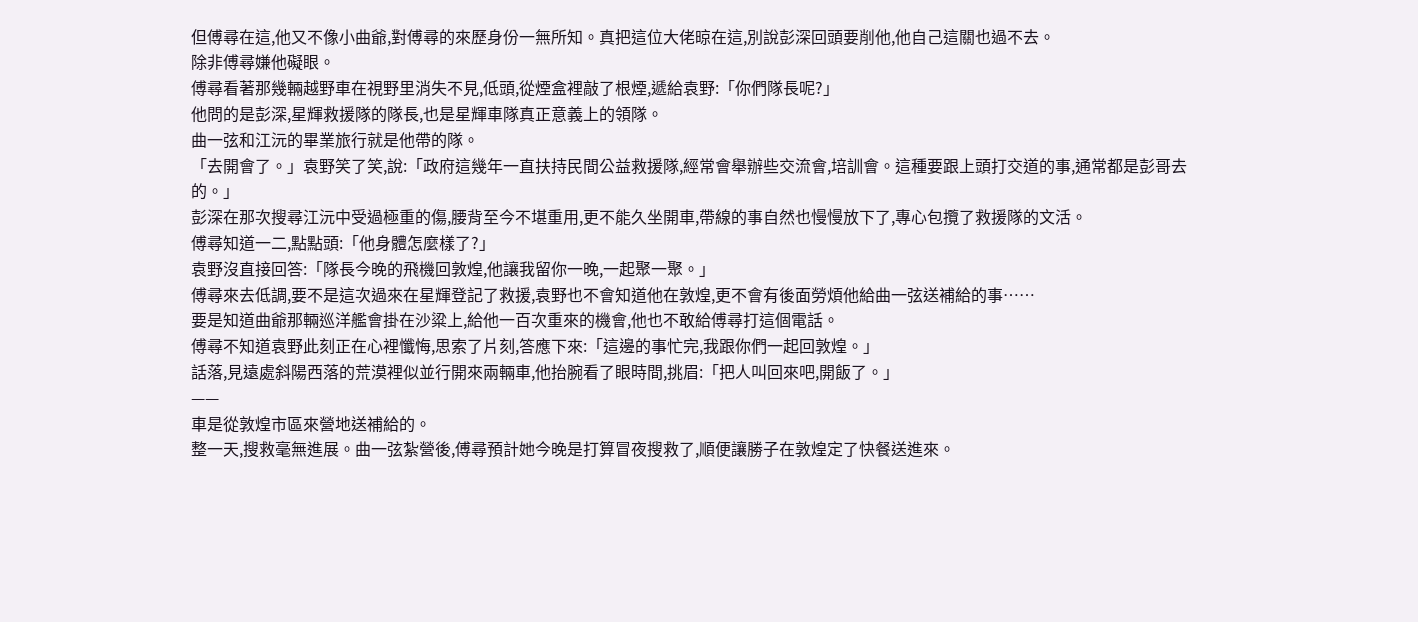但傅尋在這,他又不像小曲爺,對傅尋的來歷身份一無所知。真把這位大佬晾在這,別說彭深回頭要削他,他自己這關也過不去。
除非傅尋嫌他礙眼。
傅尋看著那幾輛越野車在視野里消失不見,低頭,從煙盒裡敲了根煙,遞給袁野:「你們隊長呢?」
他問的是彭深,星輝救援隊的隊長,也是星輝車隊真正意義上的領隊。
曲一弦和江沅的畢業旅行就是他帶的隊。
「去開會了。」袁野笑了笑,說:「政府這幾年一直扶持民間公益救援隊,經常會舉辦些交流會,培訓會。這種要跟上頭打交道的事,通常都是彭哥去的。」
彭深在那次搜尋江沅中受過極重的傷,腰背至今不堪重用,更不能久坐開車,帶線的事自然也慢慢放下了,專心包攬了救援隊的文活。
傅尋知道一二,點點頭:「他身體怎麼樣了?」
袁野沒直接回答:「隊長今晚的飛機回敦煌,他讓我留你一晚,一起聚一聚。」
傅尋來去低調,要不是這次過來在星輝登記了救援,袁野也不會知道他在敦煌,更不會有後面勞煩他給曲一弦送補給的事……
要是知道曲爺那輛巡洋艦會掛在沙粱上,給他一百次重來的機會,他也不敢給傅尋打這個電話。
傅尋不知道袁野此刻正在心裡懺悔,思索了片刻,答應下來:「這邊的事忙完,我跟你們一起回敦煌。」
話落,見遠處斜陽西落的荒漠裡似並行開來兩輛車,他抬腕看了眼時間,挑眉:「把人叫回來吧,開飯了。」
——
車是從敦煌市區來營地送補給的。
整一天,搜救毫無進展。曲一弦紮營後,傅尋預計她今晚是打算冒夜搜救了,順便讓勝子在敦煌定了快餐送進來。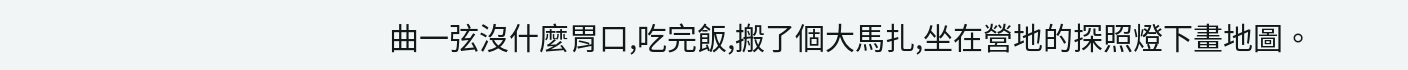曲一弦沒什麼胃口,吃完飯,搬了個大馬扎,坐在營地的探照燈下畫地圖。